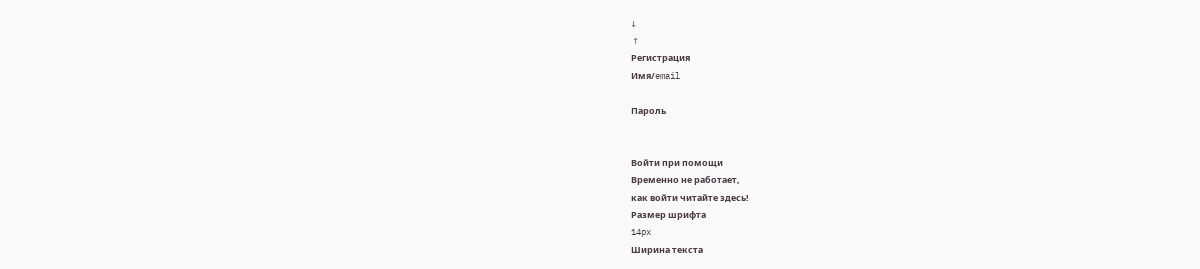↓
 ↑
Регистрация
Имя/email

Пароль


Войти при помощи
Временно не работает,
как войти читайте здесь!
Размер шрифта
14px
Ширина текста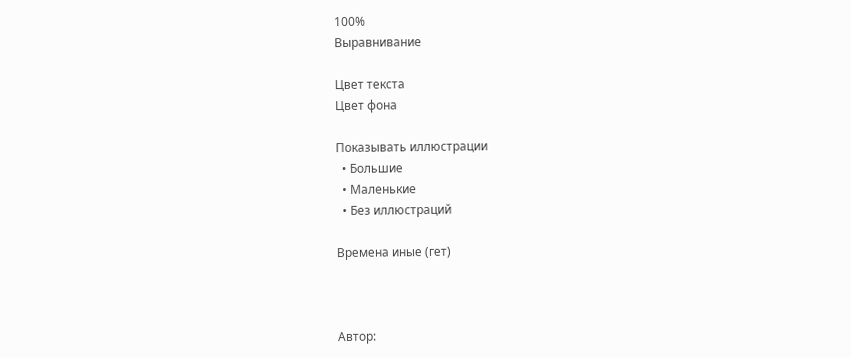100%
Выравнивание

Цвет текста
Цвет фона

Показывать иллюстрации
  • Большие
  • Маленькие
  • Без иллюстраций

Времена иные (гет)



Автор: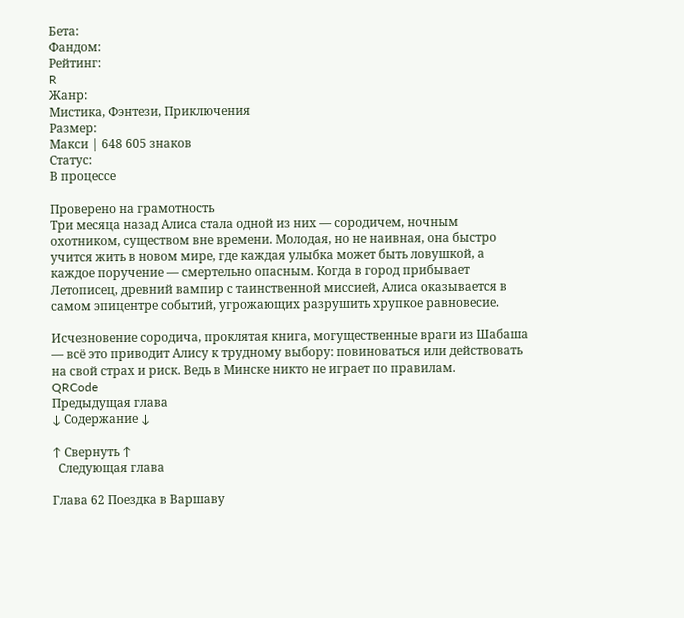Бета:
Фандом:
Рейтинг:
R
Жанр:
Мистика, Фэнтези, Приключения
Размер:
Макси | 648 605 знаков
Статус:
В процессе

Проверено на грамотность
Три месяца назад Алиса стала одной из них — сородичем, ночным охотником, существом вне времени. Молодая, но не наивная, она быстро учится жить в новом мире, где каждая улыбка может быть ловушкой, а каждое поручение — смертельно опасным. Когда в город прибывает Летописец, древний вампир с таинственной миссией, Алиса оказывается в самом эпицентре событий, угрожающих разрушить хрупкое равновесие.

Исчезновение сородича, проклятая книга, могущественные враги из Шабаша — всё это приводит Алису к трудному выбору: повиноваться или действовать на свой страх и риск. Ведь в Минске никто не играет по правилам.
QRCode
Предыдущая глава
↓ Содержание ↓

↑ Свернуть ↑
  Следующая глава

Глава 62 Поездка в Варшаву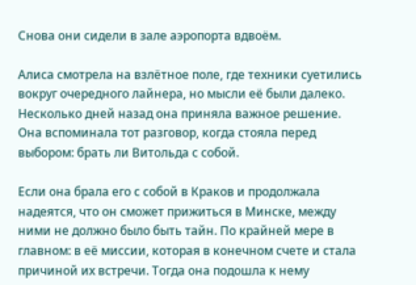Снова они сидели в зале аэропорта вдвоём.

Алиса смотрела на взлётное поле, где техники суетились вокруг очередного лайнера, но мысли её были далеко. Несколько дней назад она приняла важное решение. Она вспоминала тот разговор, когда стояла перед выбором: брать ли Витольда с собой.

Если она брала его с собой в Краков и продолжала надеятся, что он сможет прижиться в Минске, между ними не должно было быть тайн. По крайней мере в главном: в её миссии, которая в конечном счете и стала причиной их встречи. Тогда она подошла к нему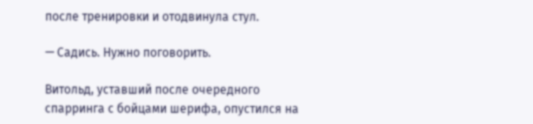после тренировки и отодвинула стул.

— Садись. Нужно поговорить.

Витольд, уставший после очередного спарринга с бойцами шерифа, опустился на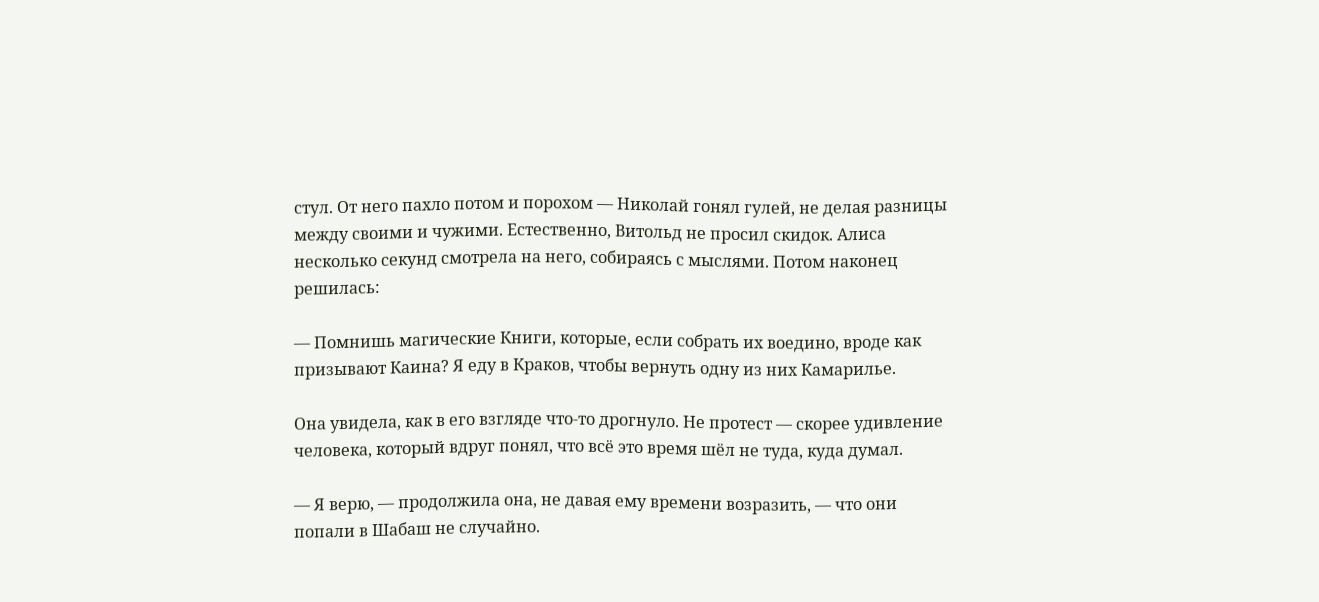стул. От него пахло потом и порохом — Николай гонял гулей, не делая разницы между своими и чужими. Естественно, Витольд не просил скидок. Алиса несколько секунд смотрела на него, собираясь с мыслями. Потом наконец решилась:

— Помнишь магические Книги, которые, если собрать их воедино, вроде как призывают Каина? Я еду в Краков, чтобы вернуть одну из них Камарилье.

Она увидела, как в его взгляде что-то дрогнуло. Не протест — скорее удивление человека, который вдруг понял, что всё это время шёл не туда, куда думал.

— Я верю, — продолжила она, не давая ему времени возразить, — что они попали в Шабаш не случайно.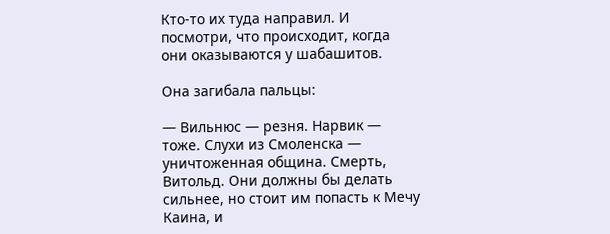Кто-то их туда направил. И посмотри, что происходит, когда они оказываются у шабашитов.

Она загибала пальцы:

— Вильнюс — резня. Нарвик — тоже. Слухи из Смоленска — уничтоженная община. Смерть, Витольд. Они должны бы делать сильнее, но стоит им попасть к Мечу Каина, и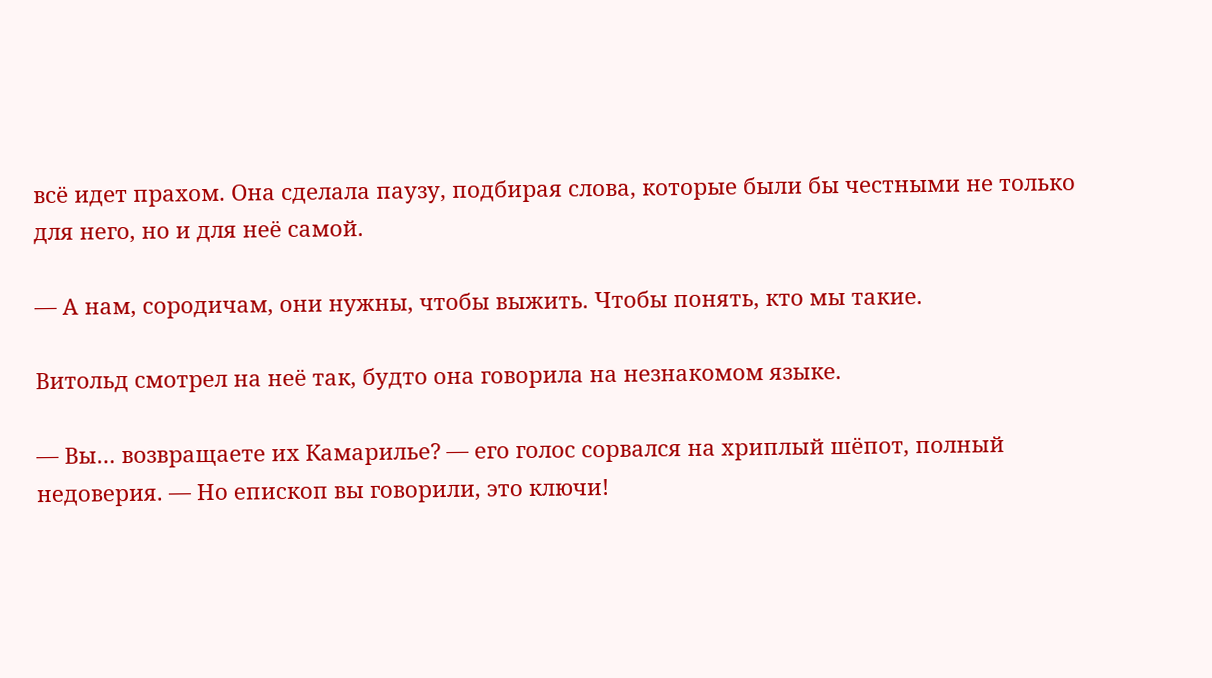всё идет прахом. Она сделала паузу, подбирая слова, которые были бы честными не только для него, но и для неё самой.

— А нам, сородичам, они нужны, чтобы выжить. Чтобы понять, кто мы такие.

Витольд смотрел на неё так, будто она говорила на незнакомом языке.

— Вы… возвращаете их Камарилье? — его голос сорвался на хриплый шёпот, полный недоверия. — Но епископ вы говорили, это ключи!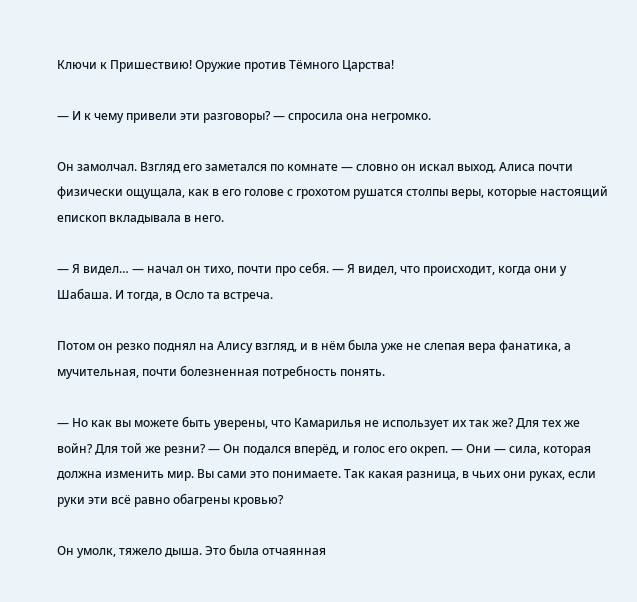Ключи к Пришествию! Оружие против Тёмного Царства!

— И к чему привели эти разговоры? — спросила она негромко.

Он замолчал. Взгляд его заметался по комнате — словно он искал выход. Алиса почти физически ощущала, как в его голове с грохотом рушатся столпы веры, которые настоящий епископ вкладывала в него.

— Я видел… — начал он тихо, почти про себя. — Я видел, что происходит, когда они у Шабаша. И тогда, в Осло та встреча.

Потом он резко поднял на Алису взгляд, и в нём была уже не слепая вера фанатика, а мучительная, почти болезненная потребность понять.

— Но как вы можете быть уверены, что Камарилья не использует их так же? Для тех же войн? Для той же резни? — Он подался вперёд, и голос его окреп. — Они — сила, которая должна изменить мир. Вы сами это понимаете. Так какая разница, в чьих они руках, если руки эти всё равно обагрены кровью?

Он умолк, тяжело дыша. Это была отчаянная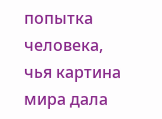попытка человека, чья картина мира дала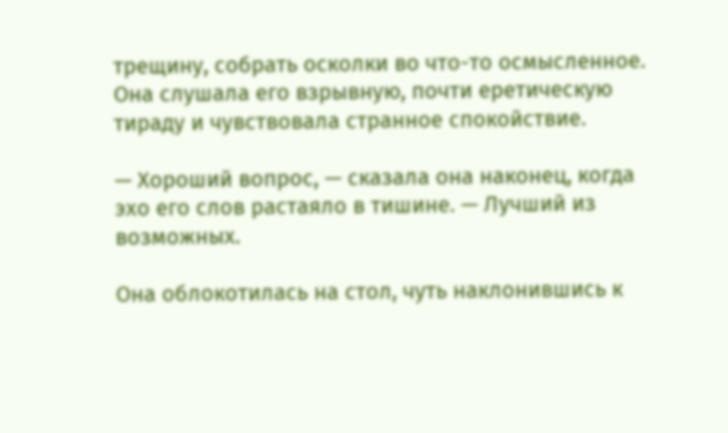трещину, собрать осколки во что-то осмысленное. Она слушала его взрывную, почти еретическую тираду и чувствовала странное спокойствие.

— Хороший вопрос, — сказала она наконец, когда эхо его слов растаяло в тишине. — Лучший из возможных.

Она облокотилась на стол, чуть наклонившись к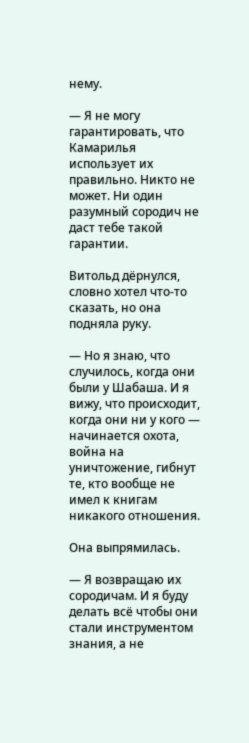нему.

— Я не могу гарантировать, что Камарилья использует их правильно. Никто не может. Ни один разумный сородич не даст тебе такой гарантии.

Витольд дёрнулся, словно хотел что-то сказать, но она подняла руку.

— Но я знаю, что случилось, когда они были у Шабаша. И я вижу, что происходит, когда они ни у кого — начинается охота, война на уничтожение, гибнут те, кто вообще не имел к книгам никакого отношения.

Она выпрямилась.

— Я возвращаю их сородичам. И я буду делать всё чтобы они стали инструментом знания, а не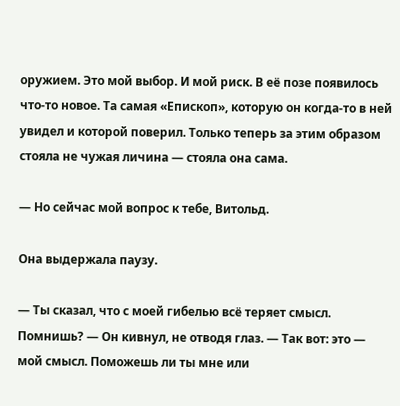оружием. Это мой выбор. И мой риск. В её позе появилось что-то новое. Та самая «Епископ», которую он когда-то в ней увидел и которой поверил. Только теперь за этим образом стояла не чужая личина — стояла она сама.

— Но сейчас мой вопрос к тебе, Витольд.

Она выдержала паузу.

— Ты сказал, что с моей гибелью всё теряет смысл. Помнишь? — Он кивнул, не отводя глаз. — Так вот: это — мой смысл. Поможешь ли ты мне или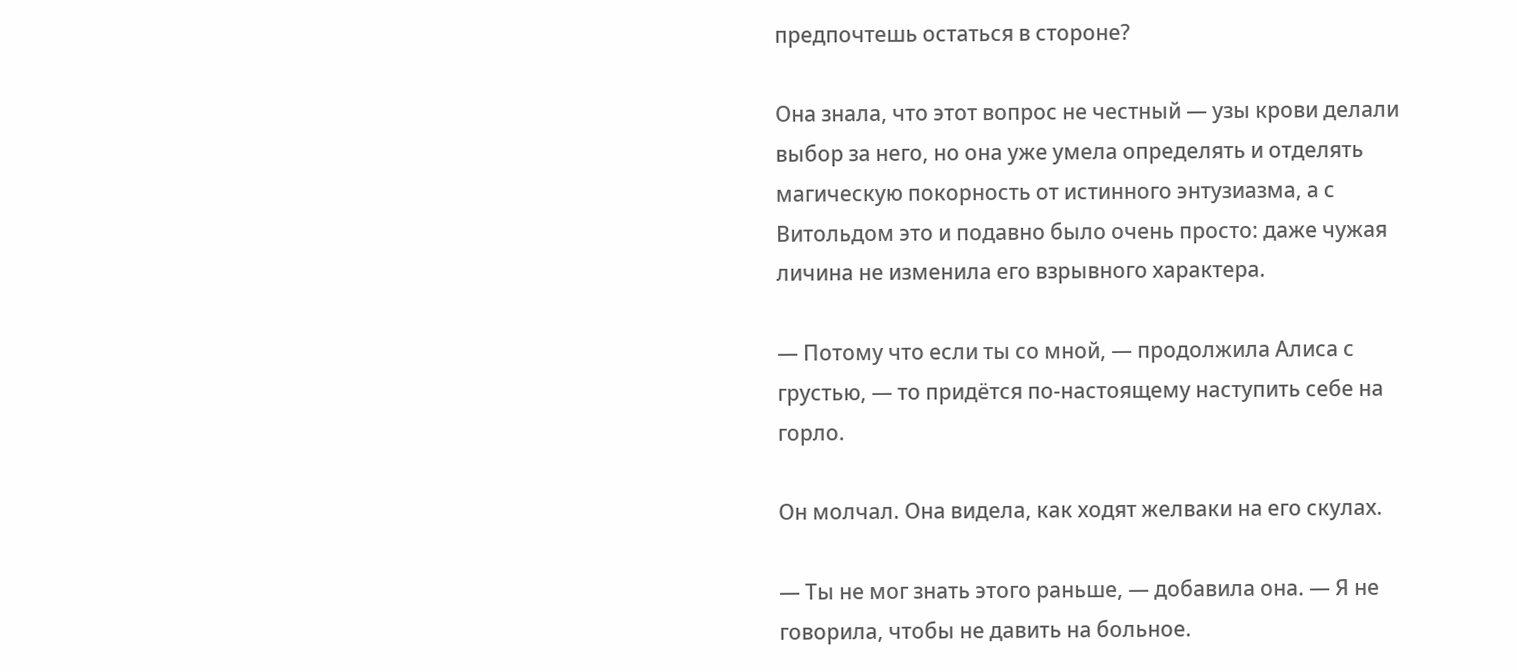предпочтешь остаться в стороне?

Она знала, что этот вопрос не честный — узы крови делали выбор за него, но она уже умела определять и отделять магическую покорность от истинного энтузиазма, а с Витольдом это и подавно было очень просто: даже чужая личина не изменила его взрывного характера.

— Потому что если ты со мной, — продолжила Алиса с грустью, — то придётся по-настоящему наступить себе на горло.

Он молчал. Она видела, как ходят желваки на его скулах.

— Ты не мог знать этого раньше, — добавила она. — Я не говорила, чтобы не давить на больное.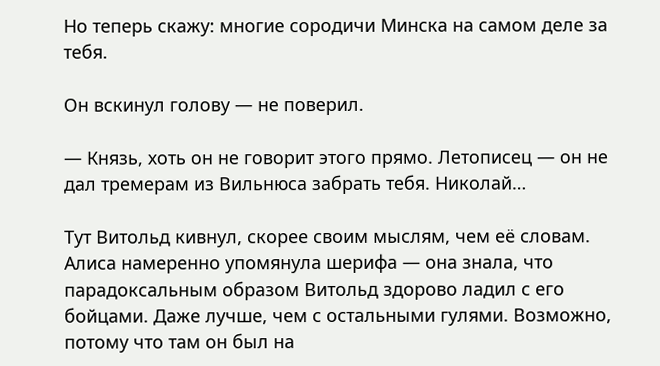Но теперь скажу: многие сородичи Минска на самом деле за тебя.

Он вскинул голову — не поверил.

— Князь, хоть он не говорит этого прямо. Летописец — он не дал тремерам из Вильнюса забрать тебя. Николай…

Тут Витольд кивнул, скорее своим мыслям, чем её словам. Алиса намеренно упомянула шерифа — она знала, что парадоксальным образом Витольд здорово ладил с его бойцами. Даже лучше, чем с остальными гулями. Возможно, потому что там он был на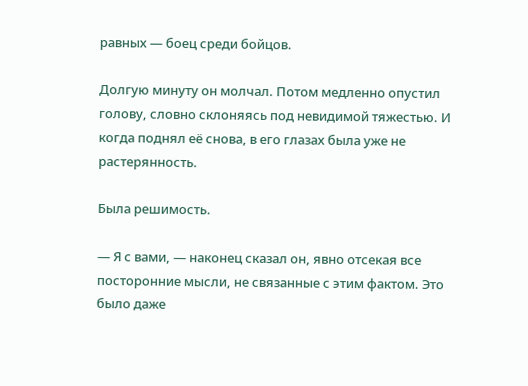равных — боец среди бойцов.

Долгую минуту он молчал. Потом медленно опустил голову, словно склоняясь под невидимой тяжестью. И когда поднял её снова, в его глазах была уже не растерянность.

Была решимость.

— Я с вами, — наконец сказал он, явно отсекая все посторонние мысли, не связанные с этим фактом. Это было даже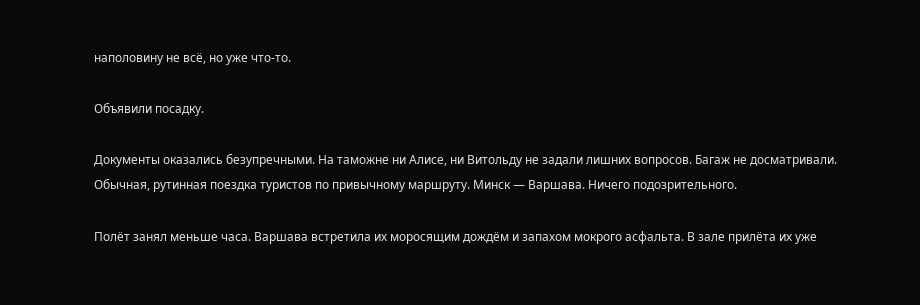наполовину не всё, но уже что-то.

Объявили посадку.

Документы оказались безупречными. На таможне ни Алисе, ни Витольду не задали лишних вопросов. Багаж не досматривали. Обычная, рутинная поездка туристов по привычному маршруту. Минск — Варшава. Ничего подозрительного.

Полёт занял меньше часа. Варшава встретила их моросящим дождём и запахом мокрого асфальта. В зале прилёта их уже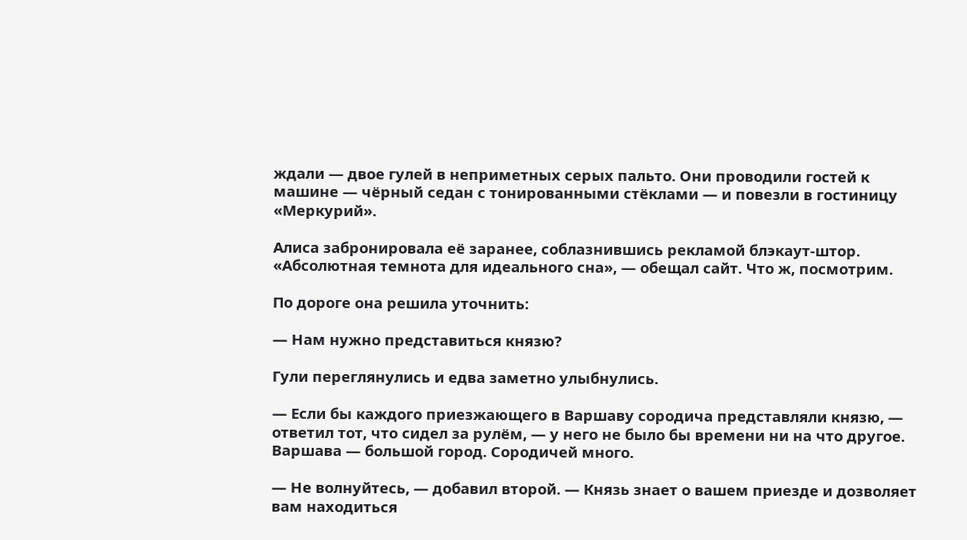ждали — двое гулей в неприметных серых пальто. Они проводили гостей к машине — чёрный седан с тонированными стёклами — и повезли в гостиницу «Меркурий».

Алиса забронировала её заранее, соблазнившись рекламой блэкаут-штор. «Абсолютная темнота для идеального сна», — обещал сайт. Что ж, посмотрим.

По дороге она решила уточнить:

— Нам нужно представиться князю?

Гули переглянулись и едва заметно улыбнулись.

— Если бы каждого приезжающего в Варшаву сородича представляли князю, — ответил тот, что сидел за рулём, — у него не было бы времени ни на что другое. Варшава — большой город. Сородичей много.

— Не волнуйтесь, — добавил второй. — Князь знает о вашем приезде и дозволяет вам находиться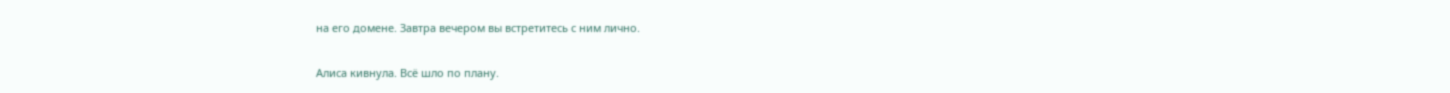на его домене. Завтра вечером вы встретитесь с ним лично.

Алиса кивнула. Всё шло по плану.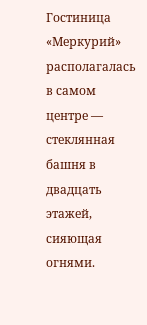Гостиница «Меркурий» располагалась в самом центре — стеклянная башня в двадцать этажей, сияющая огнями.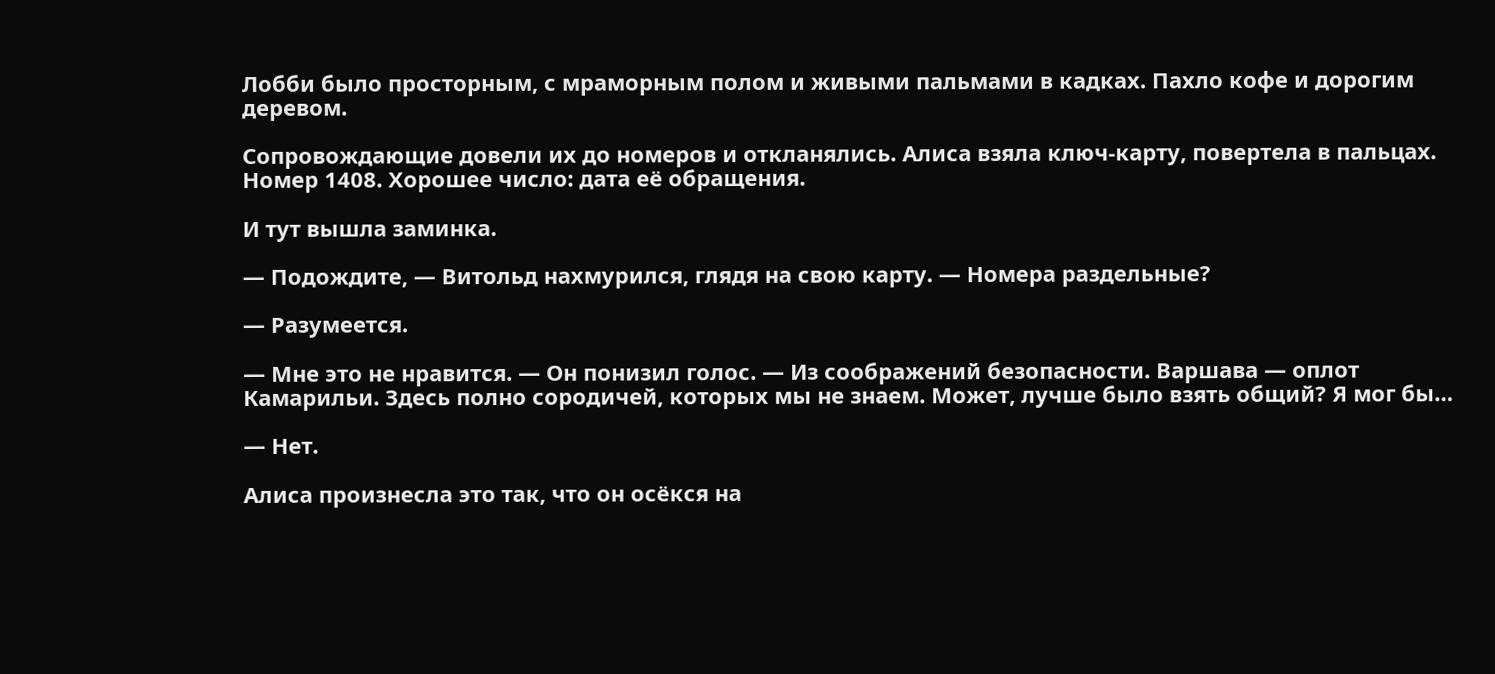Лобби было просторным, с мраморным полом и живыми пальмами в кадках. Пахло кофе и дорогим деревом.

Сопровождающие довели их до номеров и откланялись. Алиса взяла ключ-карту, повертела в пальцах. Номер 1408. Хорошее число: дата её обращения.

И тут вышла заминка.

— Подождите, — Витольд нахмурился, глядя на свою карту. — Номера раздельные?

— Разумеется.

— Мне это не нравится. — Он понизил голос. — Из соображений безопасности. Варшава — оплот Камарильи. Здесь полно сородичей, которых мы не знаем. Может, лучше было взять общий? Я мог бы…

— Нет.

Алиса произнесла это так, что он осёкся на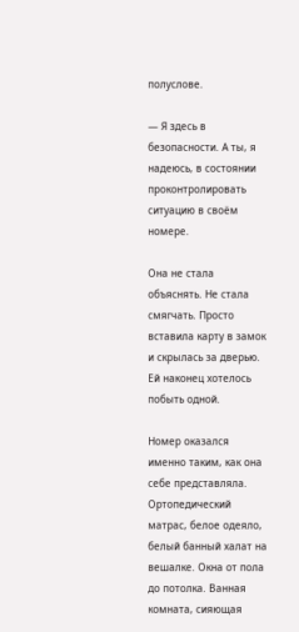полуслове.

— Я здесь в безопасности. А ты, я надеюсь, в состоянии проконтролировать ситуацию в своём номере.

Она не стала объяснять. Не стала смягчать. Просто вставила карту в замок и скрылась за дверью. Ей наконец хотелось побыть одной.

Номер оказался именно таким, как она себе представляла. Ортопедический матрас, белое одеяло, белый банный халат на вешалке. Окна от пола до потолка. Ванная комната, сияющая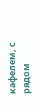кафелем, с рядом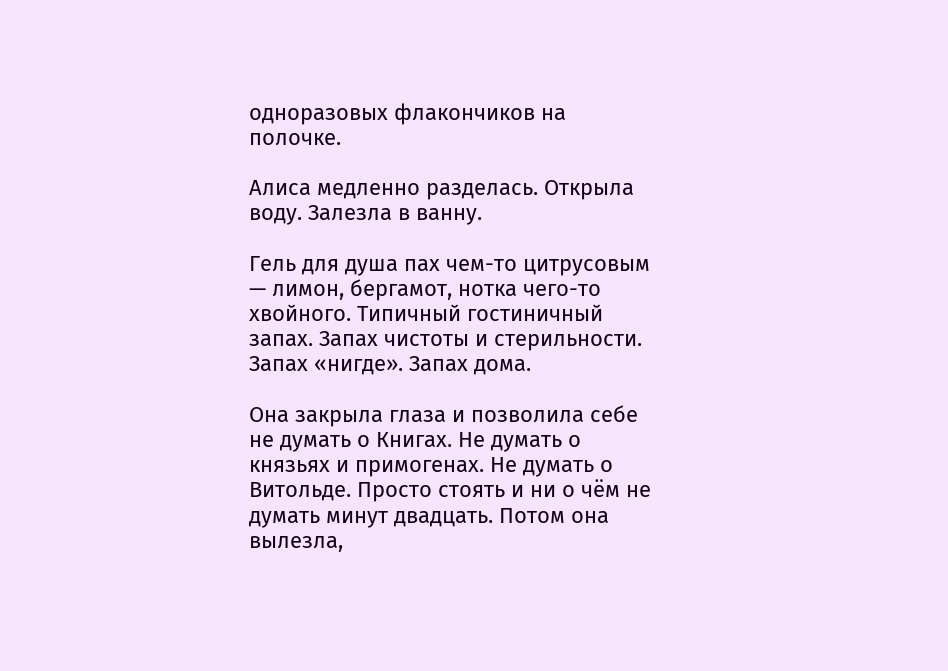одноразовых флакончиков на полочке.

Алиса медленно разделась. Открыла воду. Залезла в ванну.

Гель для душа пах чем-то цитрусовым — лимон, бергамот, нотка чего-то хвойного. Типичный гостиничный запах. Запах чистоты и стерильности. Запах «нигде». Запах дома.

Она закрыла глаза и позволила себе не думать о Книгах. Не думать о князьях и примогенах. Не думать о Витольде. Просто стоять и ни о чём не думать минут двадцать. Потом она вылезла,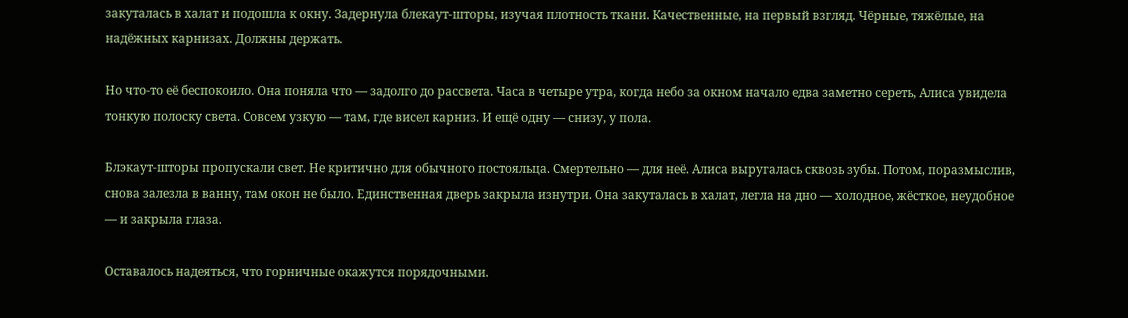закуталась в халат и подошла к окну. Задернула блекаут-шторы, изучая плотность ткани. Качественные, на первый взгляд. Чёрные, тяжёлые, на надёжных карнизах. Должны держать.

Но что-то её беспокоило. Она поняла что — задолго до рассвета. Часа в четыре утра, когда небо за окном начало едва заметно сереть, Алиса увидела тонкую полоску света. Совсем узкую — там, где висел карниз. И ещё одну — снизу, у пола.

Блэкаут-шторы пропускали свет. Не критично для обычного постояльца. Смертельно — для неё. Алиса выругалась сквозь зубы. Потом, поразмыслив, снова залезла в ванну, там окон не было. Единственная дверь закрыла изнутри. Она закуталась в халат, легла на дно — холодное, жёсткое, неудобное — и закрыла глаза.

Оставалось надеяться, что горничные окажутся порядочными.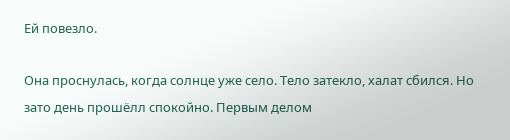Ей повезло.

Она проснулась, когда солнце уже село. Тело затекло, халат сбился. Но зато день прошёлл спокойно. Первым делом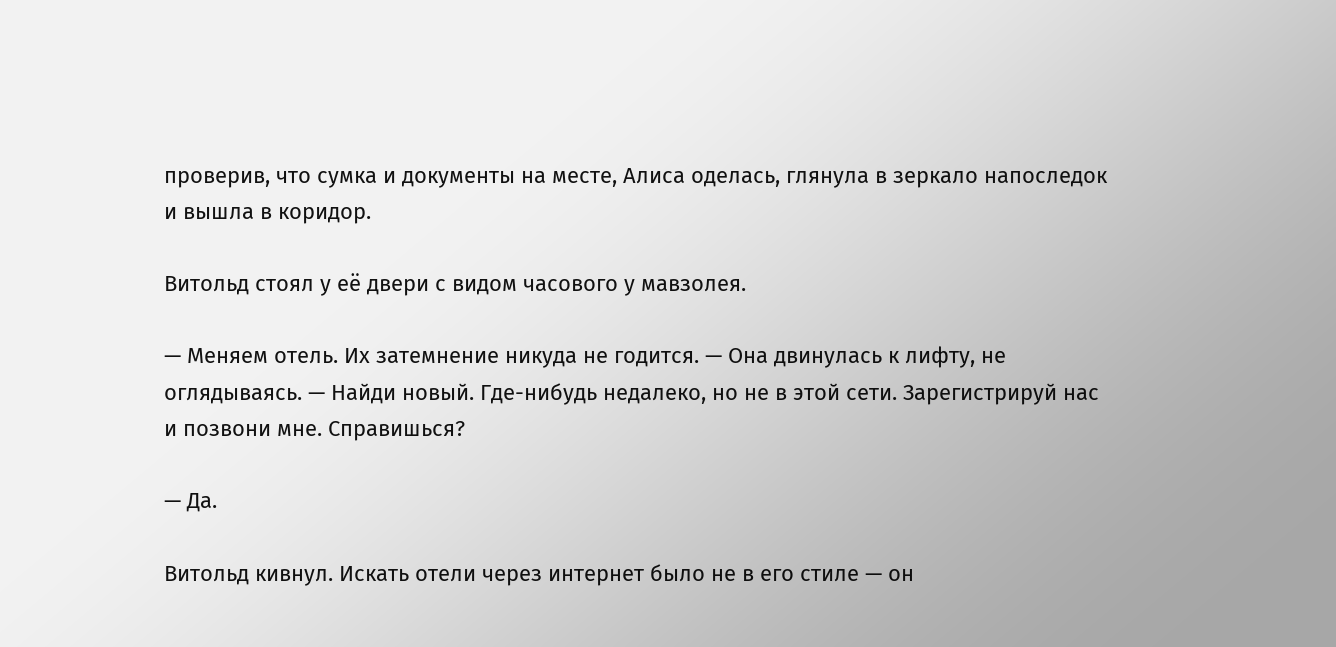проверив, что сумка и документы на месте, Алиса оделась, глянула в зеркало напоследок и вышла в коридор.

Витольд стоял у её двери с видом часового у мавзолея.

— Меняем отель. Их затемнение никуда не годится. — Она двинулась к лифту, не оглядываясь. — Найди новый. Где-нибудь недалеко, но не в этой сети. Зарегистрируй нас и позвони мне. Справишься?

— Да.

Витольд кивнул. Искать отели через интернет было не в его стиле — он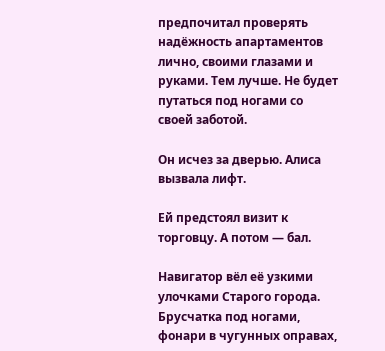предпочитал проверять надёжность апартаментов лично, своими глазами и руками. Тем лучше. Не будет путаться под ногами со своей заботой.

Он исчез за дверью. Алиса вызвала лифт.

Ей предстоял визит к торговцу. А потом — бал.

Навигатор вёл её узкими улочками Старого города. Брусчатка под ногами, фонари в чугунных оправах,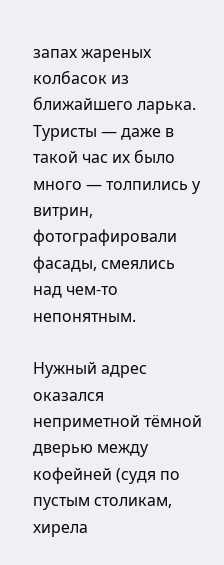запах жареных колбасок из ближайшего ларька. Туристы — даже в такой час их было много — толпились у витрин, фотографировали фасады, смеялись над чем-то непонятным.

Нужный адрес оказался неприметной тёмной дверью между кофейней (судя по пустым столикам, хирела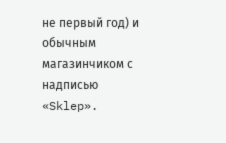не первый год) и обычным магазинчиком с надписью «Sklep».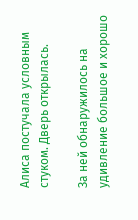Алиса постучала условным стуком. Дверь открылась.

За ней обнаружилось на удивление большое и хорошо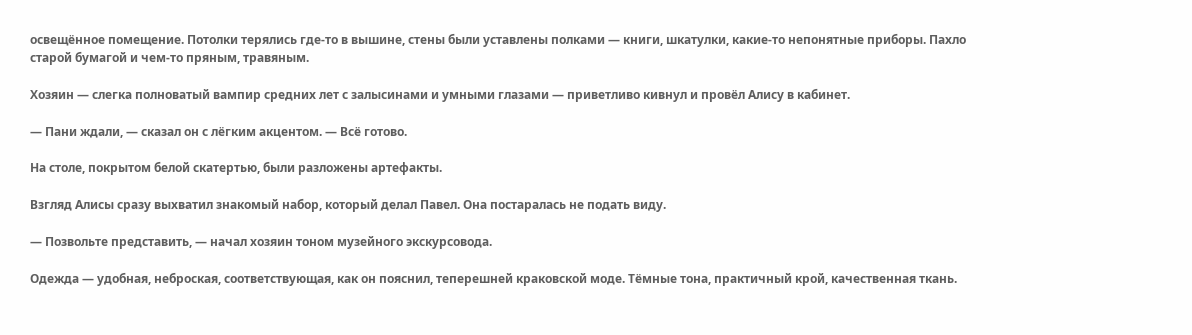освещённое помещение. Потолки терялись где-то в вышине, стены были уставлены полками — книги, шкатулки, какие-то непонятные приборы. Пахло старой бумагой и чем-то пряным, травяным.

Хозяин — слегка полноватый вампир средних лет с залысинами и умными глазами — приветливо кивнул и провёл Алису в кабинет.

— Пани ждали, — сказал он с лёгким акцентом. — Всё готово.

На столе, покрытом белой скатертью, были разложены артефакты.

Взгляд Алисы сразу выхватил знакомый набор, который делал Павел. Она постаралась не подать виду.

— Позвольте представить, — начал хозяин тоном музейного экскурсовода.

Одежда — удобная, неброская, соответствующая, как он пояснил, теперешней краковской моде. Тёмные тона, практичный крой, качественная ткань.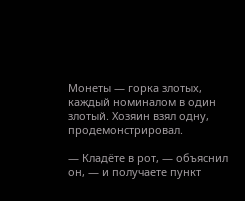Монеты — горка злотых, каждый номиналом в один злотый. Хозяин взял одну, продемонстрировал.

— Кладёте в рот, — объяснил он, — и получаете пункт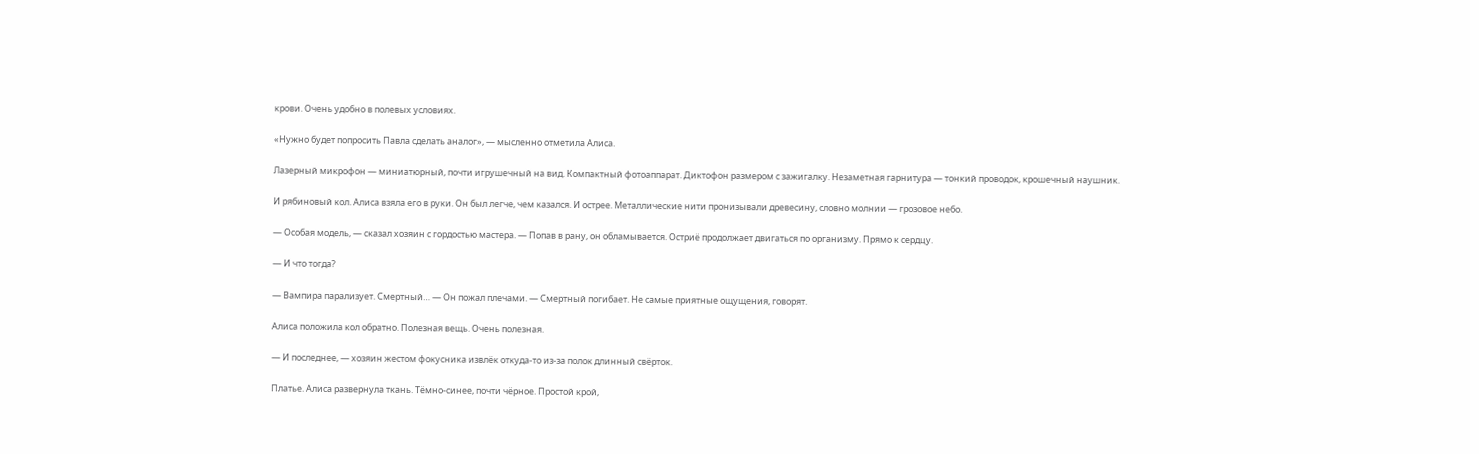крови. Очень удобно в полевых условиях.

«Нужно будет попросить Павла сделать аналог», — мысленно отметила Алиса.

Лазерный микрофон — миниатюрный, почти игрушечный на вид. Компактный фотоаппарат. Диктофон размером с зажигалку. Незаметная гарнитура — тонкий проводок, крошечный наушник.

И рябиновый кол. Алиса взяла его в руки. Он был легче, чем казался. И острее. Металлические нити пронизывали древесину, словно молнии — грозовое небо.

— Особая модель, — сказал хозяин с гордостью мастера. — Попав в рану, он обламывается. Остриё продолжает двигаться по организму. Прямо к сердцу.

— И что тогда?

— Вампира парализует. Смертный… — Он пожал плечами. — Смертный погибает. Не самые приятные ощущения, говорят.

Алиса положила кол обратно. Полезная вещь. Очень полезная.

— И последнее, — хозяин жестом фокусника извлёк откуда-то из-за полок длинный свёрток.

Платье. Алиса развернула ткань. Тёмно-синее, почти чёрное. Простой крой,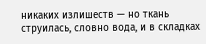никаких излишеств — но ткань струилась, словно вода, и в складках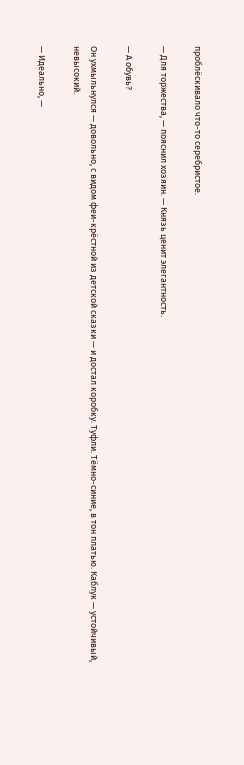проблёскивало что-то серебристое.

— Для торжества, — пояснил хозяин. — Князь ценит элегантность.

— А обувь?

Он ухмыльнулся — довольно, с видом феи-крёстной из детской сказки — и достал коробку. Туфли. Тёмно-синие, в тон платью. Каблук — устойчивый, невысокий.

— Идеально, —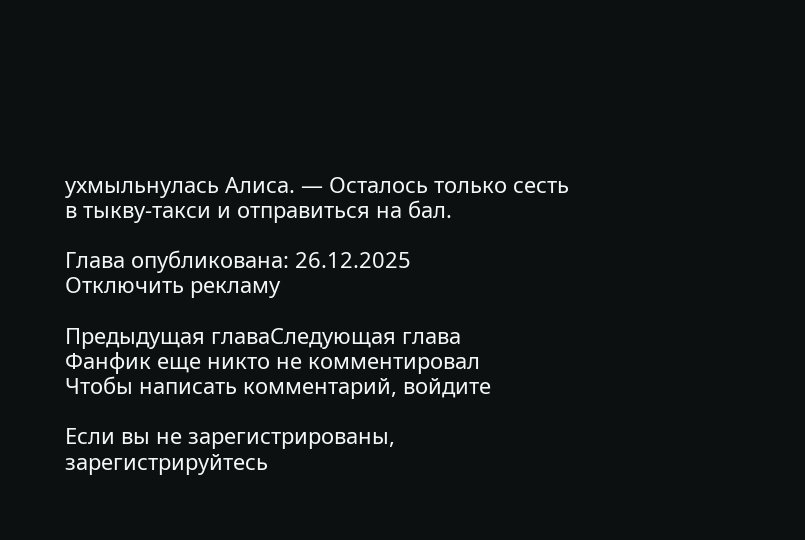ухмыльнулась Алиса. — Осталось только сесть в тыкву-такси и отправиться на бал.

Глава опубликована: 26.12.2025
Отключить рекламу

Предыдущая главаСледующая глава
Фанфик еще никто не комментировал
Чтобы написать комментарий, войдите

Если вы не зарегистрированы, зарегистрируйтесь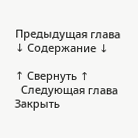Предыдущая глава
↓ Содержание ↓

↑ Свернуть ↑
  Следующая глава
Закрыть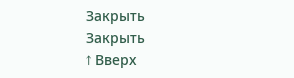Закрыть
Закрыть
↑ Вверх